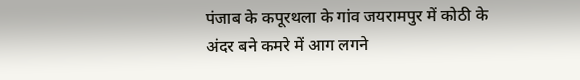पंजाब के कपूरथला के गांव जयरामपुर में कोठी के अंदर बने कमरे में आग लगने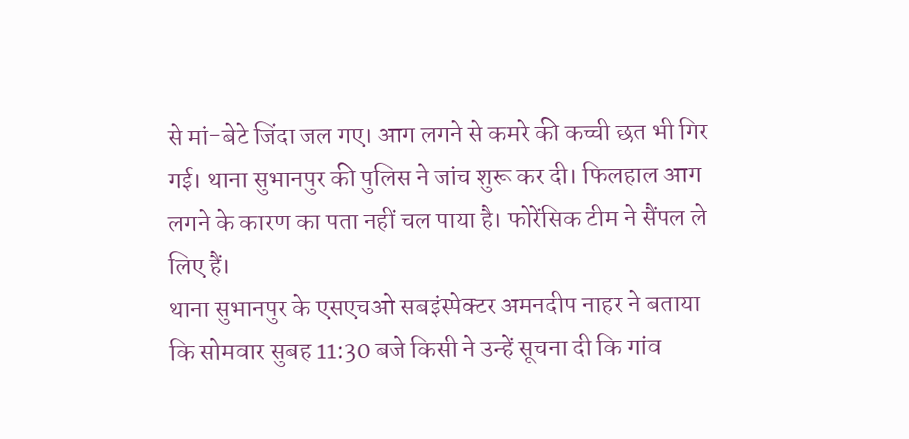से मां-बेटे जिंदा जल गए। आग लगने से कमरे की कच्ची छत भी गिर गई। थाना सुभानपुर की पुलिस ने जांच शुरू कर दी। फिलहाल आग लगने के कारण का पता नहीं चल पाया है। फोरेंसिक टीम ने सैंपल ले लिए हैं।
थाना सुभानपुर के एसएचओ सबइंस्पेक्टर अमनदीप नाहर ने बताया कि सोमवार सुबह 11:30 बजे किसी ने उन्हें सूचना दी कि गांव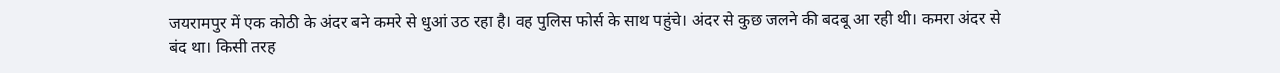जयरामपुर में एक कोठी के अंदर बने कमरे से धुआं उठ रहा है। वह पुलिस फोर्स के साथ पहुंचे। अंदर से कुछ जलने की बदबू आ रही थी। कमरा अंदर से बंद था। किसी तरह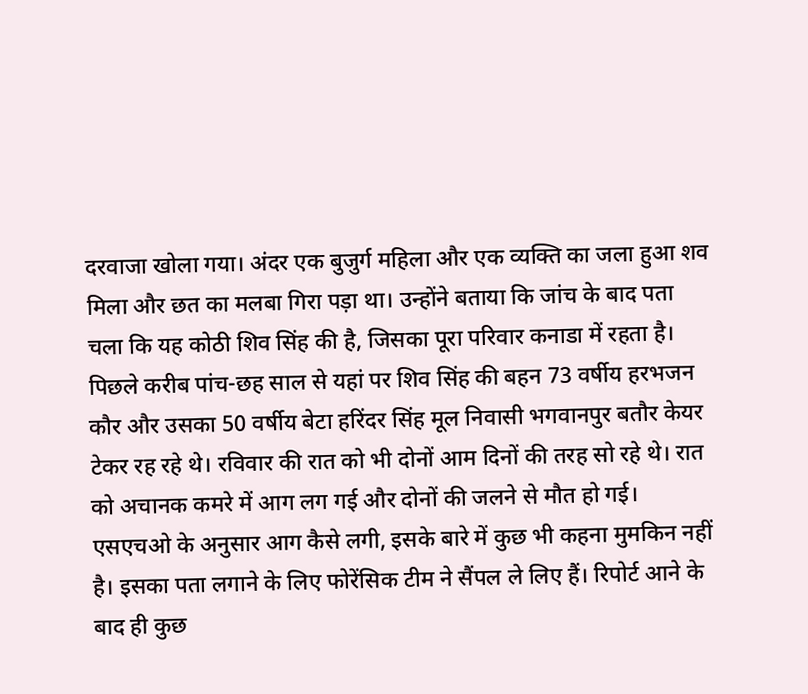दरवाजा खोला गया। अंदर एक बुजुर्ग महिला और एक व्यक्ति का जला हुआ शव मिला और छत का मलबा गिरा पड़ा था। उन्होंने बताया कि जांच के बाद पता चला कि यह कोठी शिव सिंह की है, जिसका पूरा परिवार कनाडा में रहता है।
पिछले करीब पांच-छह साल से यहां पर शिव सिंह की बहन 73 वर्षीय हरभजन कौर और उसका 50 वर्षीय बेटा हरिंदर सिंह मूल निवासी भगवानपुर बतौर केयर टेकर रह रहे थे। रविवार की रात को भी दोनों आम दिनों की तरह सो रहे थे। रात को अचानक कमरे में आग लग गई और दोनों की जलने से मौत हो गई। एसएचओ के अनुसार आग कैसे लगी, इसके बारे में कुछ भी कहना मुमकिन नहीं है। इसका पता लगाने के लिए फोरेंसिक टीम ने सैंपल ले लिए हैं। रिपोर्ट आने के बाद ही कुछ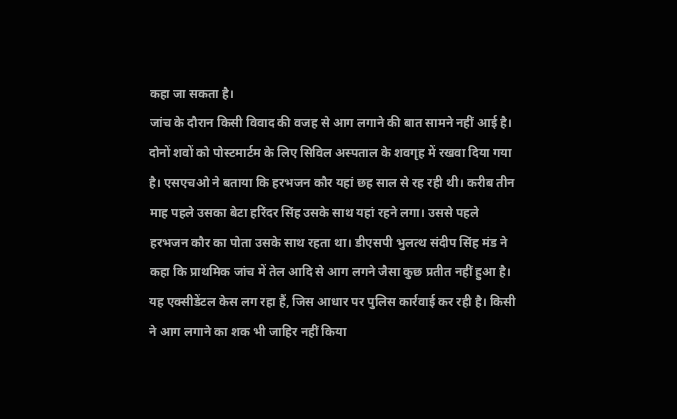कहा जा सकता है।
जांच के दौरान किसी विवाद की वजह से आग लगाने की बात सामने नहीं आई है। दोनों शवों को पोस्टमार्टम के लिए सिविल अस्पताल के शवगृह में रखवा दिया गया है। एसएचओ ने बताया कि हरभजन कौर यहां छह साल से रह रही थी। करीब तीन माह पहले उसका बेटा हरिंदर सिंह उसके साथ यहां रहने लगा। उससे पहले हरभजन कौर का पोता उसके साथ रहता था। डीएसपी भुलत्थ संदीप सिंह मंड ने कहा कि प्राथमिक जांच में तेल आदि से आग लगने जैसा कुछ प्रतीत नहीं हुआ है। यह एक्सीडेंटल केस लग रहा हैं, जिस आधार पर पुलिस कार्रवाई कर रही है। किसी ने आग लगाने का शक भी जाहिर नहीं किया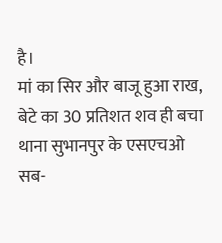है।
मां का सिर और बाजू हुआ राख, बेटे का 30 प्रतिशत शव ही बचा
थाना सुभानपुर के एसएचओ सब-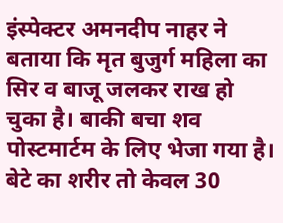इंस्पेक्टर अमनदीप नाहर ने बताया कि मृत बुजुर्ग महिला का सिर व बाजू जलकर राख हो चुका है। बाकी बचा शव पोस्टमार्टम के लिए भेजा गया है। बेटे का शरीर तो केवल 30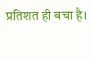प्रतिशत ही बचा है।